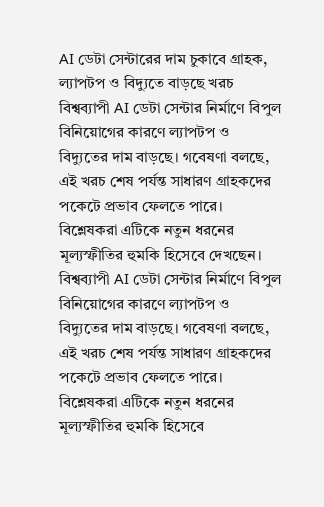AI ডেটা সেন্টারের দাম চুকাবে গ্রাহক, ল্যাপটপ ও বিদ্যুতে বাড়ছে খরচ
বিশ্বব্যাপী AI ডেটা সেন্টার নির্মাণে বিপুল বিনিয়োগের কারণে ল্যাপটপ ও বিদ্যুতের দাম বাড়ছে। গবেষণা বলছে, এই খরচ শেষ পর্যন্ত সাধারণ গ্রাহকদের পকেটে প্রভাব ফেলতে পারে। বিশ্লেষকরা এটিকে নতুন ধরনের মূল্যস্ফীতির হুমকি হিসেবে দেখছেন।
বিশ্বব্যাপী AI ডেটা সেন্টার নির্মাণে বিপুল বিনিয়োগের কারণে ল্যাপটপ ও বিদ্যুতের দাম বাড়ছে। গবেষণা বলছে, এই খরচ শেষ পর্যন্ত সাধারণ গ্রাহকদের পকেটে প্রভাব ফেলতে পারে। বিশ্লেষকরা এটিকে নতুন ধরনের মূল্যস্ফীতির হুমকি হিসেবে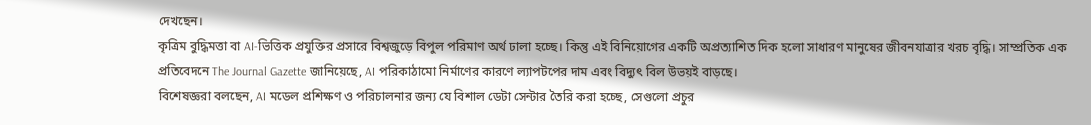দেখছেন।
কৃত্রিম বুদ্ধিমত্তা বা AI-ভিত্তিক প্রযুক্তির প্রসারে বিশ্বজুড়ে বিপুল পরিমাণ অর্থ ঢালা হচ্ছে। কিন্তু এই বিনিয়োগের একটি অপ্রত্যাশিত দিক হলো সাধারণ মানুষের জীবনযাত্রার খরচ বৃদ্ধি। সাম্প্রতিক এক প্রতিবেদনে The Journal Gazette জানিয়েছে, AI পরিকাঠামো নির্মাণের কারণে ল্যাপটপের দাম এবং বিদ্যুৎ বিল উভয়ই বাড়ছে।
বিশেষজ্ঞরা বলছেন, AI মডেল প্রশিক্ষণ ও পরিচালনার জন্য যে বিশাল ডেটা সেন্টার তৈরি করা হচ্ছে, সেগুলো প্রচুর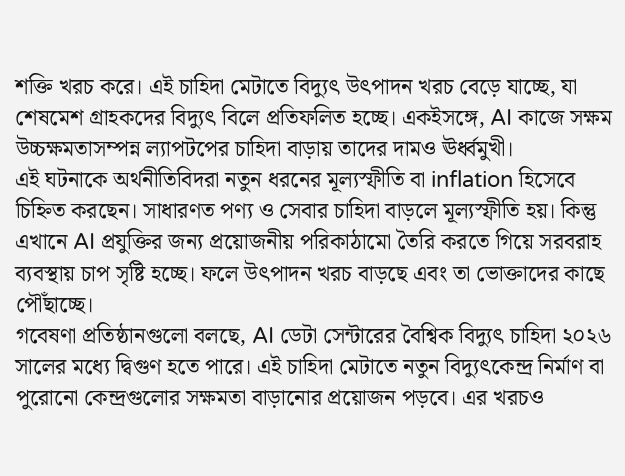শক্তি খরচ করে। এই চাহিদা মেটাতে বিদ্যুৎ উৎপাদন খরচ বেড়ে যাচ্ছে, যা শেষমেশ গ্রাহকদের বিদ্যুৎ বিলে প্রতিফলিত হচ্ছে। একইসঙ্গে, AI কাজে সক্ষম উচ্চক্ষমতাসম্পন্ন ল্যাপটপের চাহিদা বাড়ায় তাদের দামও ঊর্ধ্বমুখী।
এই ঘটনাকে অর্থনীতিবিদরা নতুন ধরনের মূল্যস্ফীতি বা inflation হিসেবে চিহ্নিত করছেন। সাধারণত পণ্য ও সেবার চাহিদা বাড়লে মূল্যস্ফীতি হয়। কিন্তু এখানে AI প্রযুক্তির জন্য প্রয়োজনীয় পরিকাঠামো তৈরি করতে গিয়ে সরবরাহ ব্যবস্থায় চাপ সৃষ্টি হচ্ছে। ফলে উৎপাদন খরচ বাড়ছে এবং তা ভোক্তাদের কাছে পৌঁছাচ্ছে।
গবেষণা প্রতিষ্ঠানগুলো বলছে, AI ডেটা সেন্টারের বৈশ্বিক বিদ্যুৎ চাহিদা ২০২৬ সালের মধ্যে দ্বিগুণ হতে পারে। এই চাহিদা মেটাতে নতুন বিদ্যুৎকেন্দ্র নির্মাণ বা পুরোনো কেন্দ্রগুলোর সক্ষমতা বাড়ানোর প্রয়োজন পড়বে। এর খরচও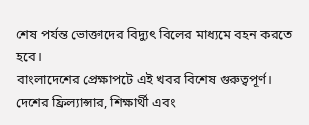শেষ পর্যন্ত ভোক্তাদের বিদ্যুৎ বিলের মাধ্যমে বহন করতে হবে।
বাংলাদেশের প্রেক্ষাপটে এই খবর বিশেষ গুরুত্বপূর্ণ। দেশের ফ্রিল্যান্সার, শিক্ষার্থী এবং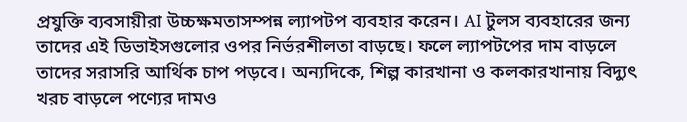প্রযুক্তি ব্যবসায়ীরা উচ্চক্ষমতাসম্পন্ন ল্যাপটপ ব্যবহার করেন। AI টুলস ব্যবহারের জন্য তাদের এই ডিভাইসগুলোর ওপর নির্ভরশীলতা বাড়ছে। ফলে ল্যাপটপের দাম বাড়লে তাদের সরাসরি আর্থিক চাপ পড়বে। অন্যদিকে, শিল্প কারখানা ও কলকারখানায় বিদ্যুৎ খরচ বাড়লে পণ্যের দামও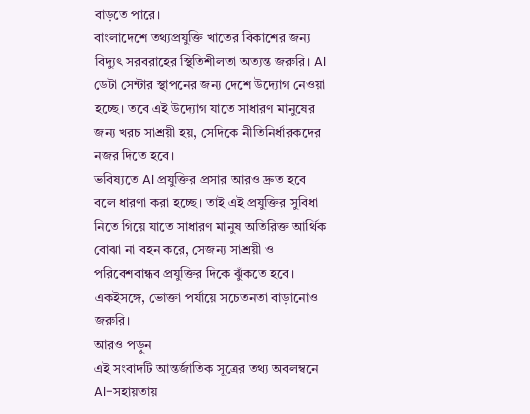বাড়তে পারে।
বাংলাদেশে তথ্যপ্রযুক্তি খাতের বিকাশের জন্য বিদ্যুৎ সরবরাহের স্থিতিশীলতা অত্যন্ত জরুরি। AI ডেটা সেন্টার স্থাপনের জন্য দেশে উদ্যোগ নেওয়া হচ্ছে। তবে এই উদ্যোগ যাতে সাধারণ মানুষের জন্য খরচ সাশ্রয়ী হয়, সেদিকে নীতিনির্ধারকদের নজর দিতে হবে।
ভবিষ্যতে AI প্রযুক্তির প্রসার আরও দ্রুত হবে বলে ধারণা করা হচ্ছে। তাই এই প্রযুক্তির সুবিধা নিতে গিয়ে যাতে সাধারণ মানুষ অতিরিক্ত আর্থিক বোঝা না বহন করে, সেজন্য সাশ্রয়ী ও পরিবেশবান্ধব প্রযুক্তির দিকে ঝুঁকতে হবে। একইসঙ্গে, ভোক্তা পর্যায়ে সচেতনতা বাড়ানোও জরুরি।
আরও পড়ুন
এই সংবাদটি আন্তর্জাতিক সূত্রের তথ্য অবলম্বনে AI-সহায়তায়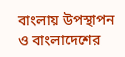বাংলায় উপস্থাপন ও বাংলাদেশের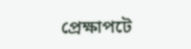প্রেক্ষাপটে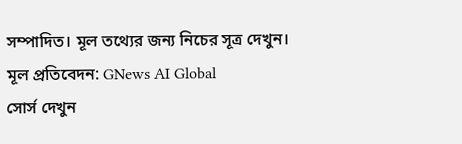সম্পাদিত। মূল তথ্যের জন্য নিচের সূত্র দেখুন।
মূল প্রতিবেদন: GNews AI Global
সোর্স দেখুন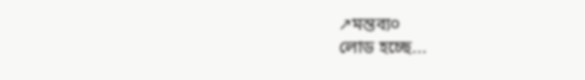↗মন্তব্য০
লোড হচ্ছে...